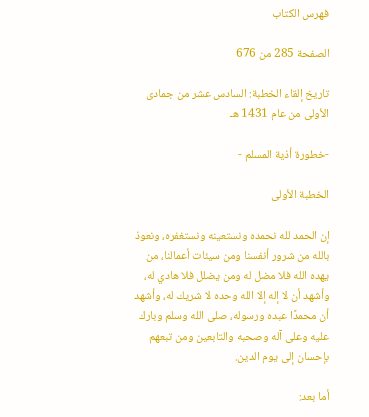فهرس الكتاب

الصفحة 285 من 676

تاريخ إلقاء الخطبة: السادس عشر من جمادى الأولى من عام 1431 هـ

-خطورة أذية المسلم -

الخطبة الأولى

إن الحمد لله نحمده ونستعينه ونستغفره، ونعوذ بالله من شرور أنفسنا ومن سيئات أعمالنا، من يهده الله فلا مضل له ومن يضلل فلا هادي له، وأشهد أن لا إله إلا الله وحده لا شريك له، وأشهد أن محمدًا عبده ورسوله، صلى الله وسلم وبارك عليه وعلى آله وصحبه والتابعين ومن تبعهم بإحسان إلى يوم الدين.

أما بعد: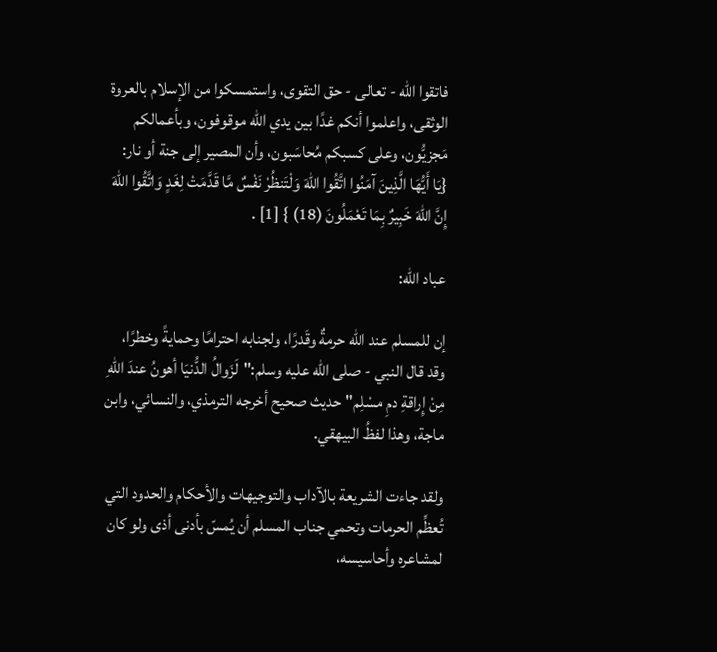فاتقوا الله - تعالى - حق التقوى، واستمسكوا من الإسلام بالعروة الوثقى، واعلموا أنكم غدًا بين يدي الله موقوفون، وبأعمالكم مَجزيُّون، وعلى كسبكم مُحاسَبون، وأن المصير إلى جنة أو نار: {يَا أَيُّهَا الَّذِينَ آمَنُوا اتَّقُوا اللهَ وَلْتَنظُرْ نَفْسٌ مَّا قَدَّمَتْ لِغَدٍ وَاتَّقُوا اللهَ إِنَّ اللهَ خَبِيرٌ بِمَا تَعْمَلُونَ (18) } [1] .

عباد الله:

إن للمسلم عند الله حرمةٌ وقَدرًا، ولجنابه احترامًا وحمايةً وخطرًا، وقد قال النبي - صلى الله عليه وسلم:"لَزَوالُ الدُّنيَا أهونُ عندَ اللهِ مِنْ إِراقةِ دمِ مسْلِم"حديث صحيح أخرجه الترمذي، والنسائي، وابن ماجة، وهذا لفظُ البيهقي.

ولقد جاءت الشريعة بالآداب والتوجيهات والأحكام والحدود التي تُعظِّم الحرمات وتحمي جناب المسلم أن يُمسّ بأدنى أذى ولو كان لمشاعره وأحاسيسه،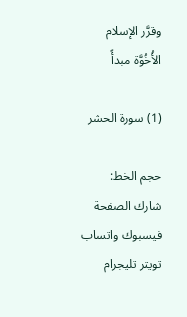وقرَّر الإسلام الأُخُوَّة مبدأً

(1) سورة الحشر

حجم الخط:
شارك الصفحة
فيسبوك واتساب تويتر تليجرام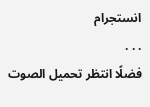انستجرام
. . .
فضلًا انتظر تحميل الصوت